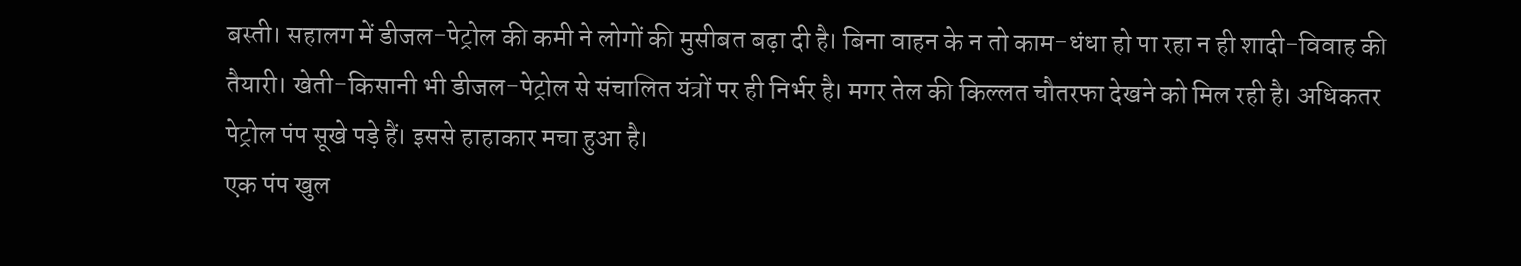बस्ती। सहालग में डीजल-पेट्रोल की कमी ने लोगों की मुसीबत बढ़ा दी है। बिना वाहन के न तो काम-धंधा हो पा रहा न ही शादी-विवाह की तैयारी। खेती-किसानी भी डीजल-पेट्रोल से संचालित यंत्रों पर ही निर्भर है। मगर तेल की किल्लत चौतरफा देखने को मिल रही है। अधिकतर पेट्रोल पंप सूखे पड़े हैं। इससे हाहाकार मचा हुआ है।
एक पंप खुल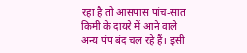रहा है तो आसपास पांच-सात किमी के दायरे में आने वाले अन्य पंप बंद चल रहे हैं। इसी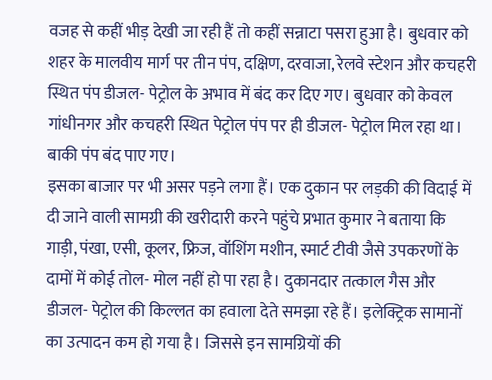वजह से कहीं भीड़ देखी जा रही हैं तो कहीं सन्नाटा पसरा हुआ है। बुधवार को शहर के मालवीय मार्ग पर तीन पंप, दक्षिण, दरवाजा, रेलवे स्टेशन और कचहरी स्थित पंप डीजल- पेट्रोल के अभाव में बंद कर दिए गए। बुधवार को केवल गांधीनगर और कचहरी स्थित पेट्रोल पंप पर ही डीजल- पेट्रोल मिल रहा था। बाकी पंप बंद पाए गए।
इसका बाजार पर भी असर पड़ने लगा हैं। एक दुकान पर लड़की की विदाई में दी जाने वाली सामग्री की खरीदारी करने पहुंचे प्रभात कुमार ने बताया कि गाड़ी, पंखा, एसी, कूलर, फ्रिज, वॉशिंग मशीन, स्मार्ट टीवी जैसे उपकरणों के दामों में कोई तोल- मोल नहीं हो पा रहा है। दुकानदार तत्काल गैस और डीजल- पेट्रोल की किल्लत का हवाला देते समझा रहे हैं। इलेक्ट्रिक सामानों का उत्पादन कम हो गया है। जिससे इन सामग्रियों की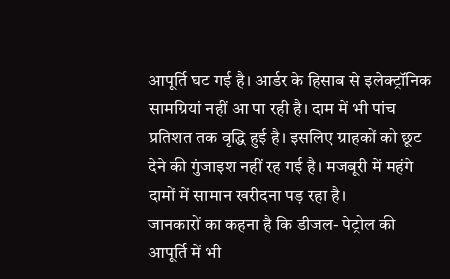आपूर्ति घट गई है। आर्डर के हिसाब से इलेक्ट्रॉनिक सामग्रियां नहीं आ पा रही है। दाम में भी पांच प्रतिशत तक वृद्धि हुई है। इसलिए ग्राहकों को छूट देने की गुंजाइश नहीं रह गई है। मजबूरी में महंगे दामों में सामान खरीदना पड़ रहा है।
जानकारों का कहना है कि डीजल- पेट्रोल की आपूर्ति में भी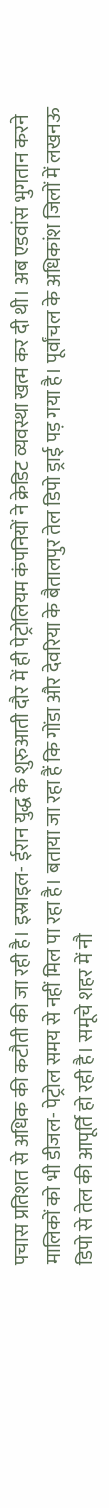पचास प्रतिशत से अधिक की कटौती की जा रही है। इस्राइल- ईरान युद्ध के शुरुआती दौर में ही पेट्रोलियम कंपनियों ने क्रेडिट व्यवस्था खत्म कर दी थी। अब एडवांस भुगतान करने मालिकों को भी डीजल- पेट्रोल समय से नहीं मिल पा रहा है। बताया जा रहा हैं कि गोंडा और देवरिया के बैतालपुर तेल डिपो ड्राई पड़ गया है। पूर्वांचल के अधिकांश जिलों में लखनऊ डिपो से तेल की आपूर्ति हो रही है। समूचे शहर में नौ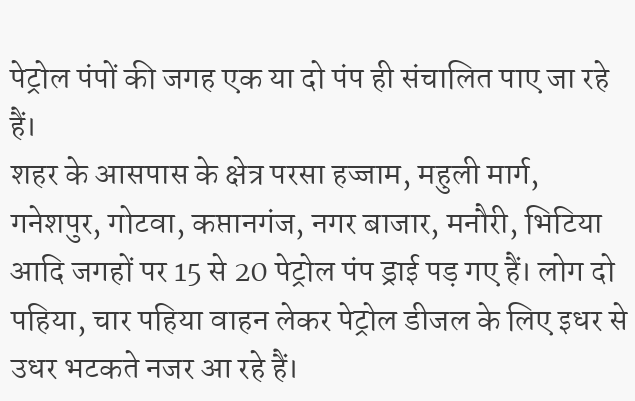पेट्रोल पंपों की जगह एक या दो पंप ही संचालित पाए जा रहे हैं।
शहर के आसपास के क्षेत्र परसा हज्जाम, महुली मार्ग, गनेशपुर, गोटवा, कप्तानगंज, नगर बाजार, मनौरी, भिटिया आदि जगहों पर 15 से 20 पेट्रोल पंप ड्राई पड़ गए हैं। लोग दो पहिया, चार पहिया वाहन लेकर पेट्रोल डीजल के लिए इधर से उधर भटकते नजर आ रहे हैं।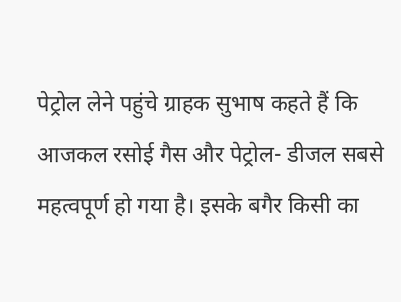पेट्रोल लेने पहुंचे ग्राहक सुभाष कहते हैं कि आजकल रसोई गैस और पेट्रोल- डीजल सबसे महत्वपूर्ण हो गया है। इसके बगैर किसी का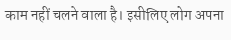काम नहीं चलने वाला है। इसीलिए लोग अपना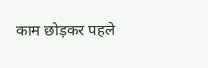काम छोड़कर पहले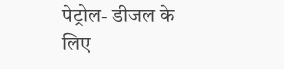पेट्रोल- डीजल के लिए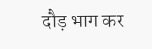दौड़ भाग कर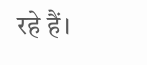रहे हैं।